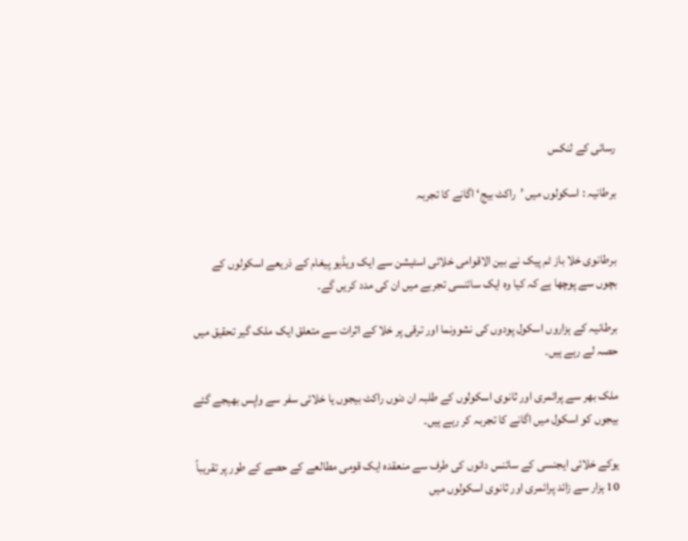رسائی کے لنکس

برطانیہ : اسکولوں میں ’راکٹ بیج‘ اگانے کا تجربہ


برطانوی خلا باز ٹم پیک نے بین الاقوامی خلائی اسٹیشن سے ایک ویڈیو پیغام کے ذریعے اسکولوں کے بچوں سے پوچھا ہے کہ کیا وہ ایک سائنسی تجربے میں ان کی مدد کریں گے۔

برطانیہ کے ہزاروں اسکول پودوں کی نشوونما اور ترقی پر خلا کے اثرات سے متعلق ایک ملک گیر تحقیق میں حصہ لے رہے ہیں۔

ملک بھر سے پرائمری اور ثانوی اسکولوں کے طلبہ ان دنوں راکٹ بیجوں یا خلائی سفر سے واپس بھیجے گئے بیجوں کو اسکول میں اگانے کا تجربہ کر رہے ہیں۔

یوکے خلائی ایجنسی کے سائنس دانوں کی طرف سے منعقدہ ایک قومی مطالعے کے حصے کے طور پر تقریباً 10 ہزار سے زائد پرائمری اور ثانوی اسکولوں میں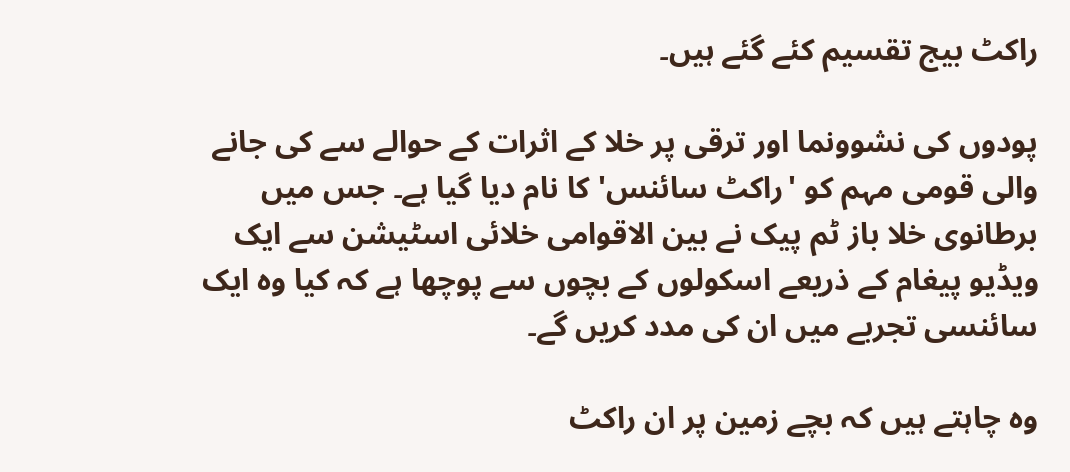راکٹ بیج تقسیم کئے گئے ہیں۔

پودوں کی نشوونما اور ترقی پر خلا کے اثرات کے حوالے سے کی جانے والی قومی مہم کو 'راکٹ سائنس' کا نام دیا گیا ہے۔ جس میں برطانوی خلا باز ٹم پیک نے بین الاقوامی خلائی اسٹیشن سے ایک ویڈیو پیغام کے ذریعے اسکولوں کے بچوں سے پوچھا ہے کہ کیا وہ ایک سائنسی تجربے میں ان کی مدد کریں گے۔

وہ چاہتے ہیں کہ بچے زمین پر ان راکٹ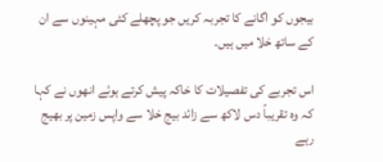بیجوں کو اگانے کا تجربہ کریں جو پچھلے کئی مہینوں سے ان کے ساتھ خلا میں ہیں۔

اس تجربے کی تفصیلات کا خاکہ پیش کرتے ہوئے انھوں نے کہا کہ وہ تقریباً دس لاکھ سے زائد بیج خلا سے واپس زمین پر بھیج رہے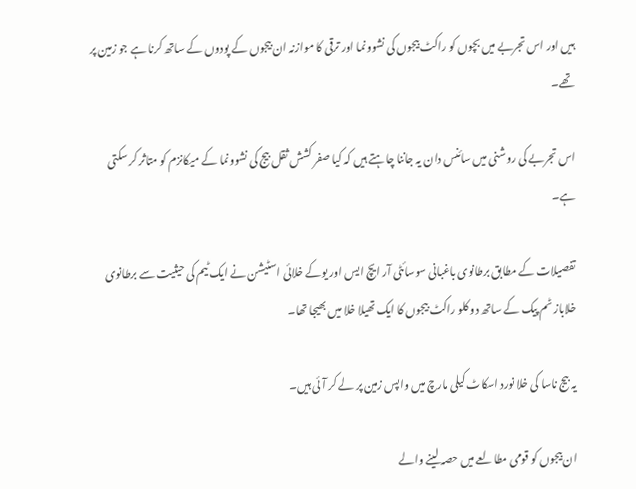ہیں اور اس تجربے میں بچوں کو راکٹ بیجوں کی نشوونما اور ترقی کا موازنہ ان بیجوں کے پودوں کے ساتھ کرنا ہے جو زمین پر تھے۔

اس تجربے کی روشنی میں سائنس دان یہ جاننا چاہتے ہیں کہ کیا صفر کشش ثقل بیج کی نشوونما کے میکانزم کو متاثر کر سکتی ہے۔

تفصیلات کے مطابق برطانوی باغبانی سوسائٹی آر ایچ ایس اور یوکے خلائی اسٹیشن نے ایک ٹیم کی حیثیت سے برطانوی خلاباز ٹم پیک کے ساتھ دو کلو راکٹ بیجوں کا ایک تھیلا خلا میں بھیجا تھا۔

یہ بیج ناسا کی خلا نورد اسکاٹ کیلی مارچ میں واپس زمین پر لے کر آئی ہیں۔

ان بیجوں کو قومی مطالعے میں حصہ لینے والے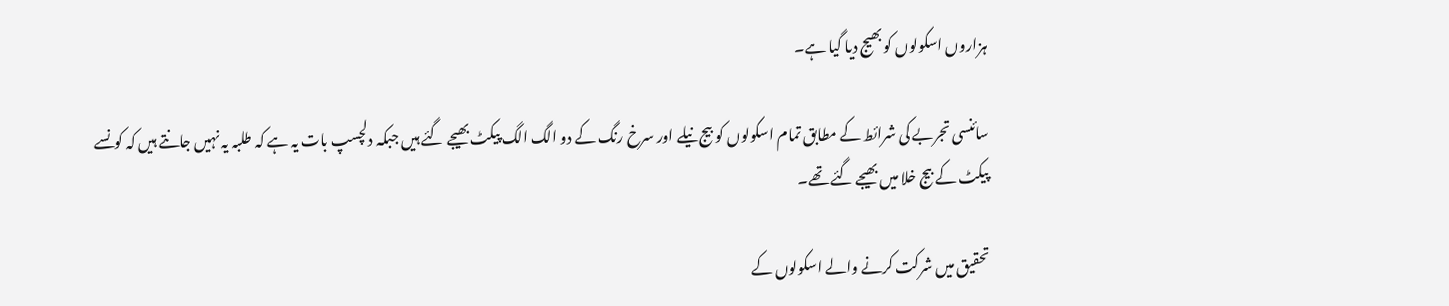ہزاروں اسکولوں کو بھیج دیا گیا ہے۔

سائنسی تجربے کی شرائط کے مطابق تمام اسکولوں کو بیج نیلے اور سرخ رنگ کے دو الگ الگ پیکٹ بھیجے گئے ہیں جبکہ دلچسپ بات یہ ہے کہ طلبہ یہ نہیں جانتے ہیں کہ کونسے پیکٹ کے بیج خلا میں بھیجے گئے تھے۔

تحقیق میں شرکت کرنے والے اسکولوں کے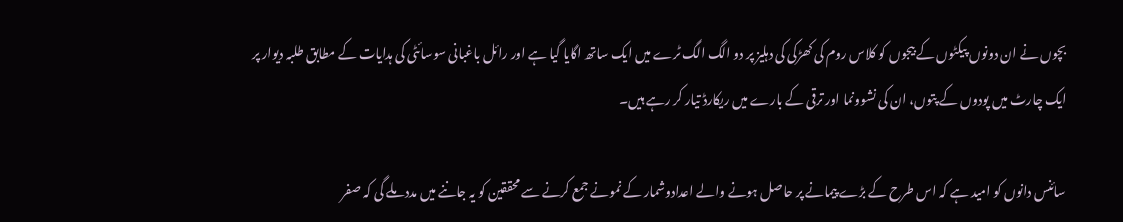بچوں نے ان دونوں پیکٹوں کے بیجوں کو کلاس روم کی کھڑکی کی دہلیز پر دو الگ الگ ٹرے میں ایک ساتھ اگایا گیا ہے اور رائل باغبانی سوسائٹی کی ہدایات کے مطابق طلبہ دیوار پر ایک چارٹ میں پودوں کے پتوں، ان کی نشوونما اور ترقی کے بارے میں ریکارڈ تیار کر رہے ہیں۔

سائنس دانوں کو امید ہے کہ اس طرح کے بڑے پیمانے پر حاصل ہونے والے اعدادوشمار کے نمونے جمع کرنے سے محققین کو یہ جاننے میں مدد ملے گی کہ صفر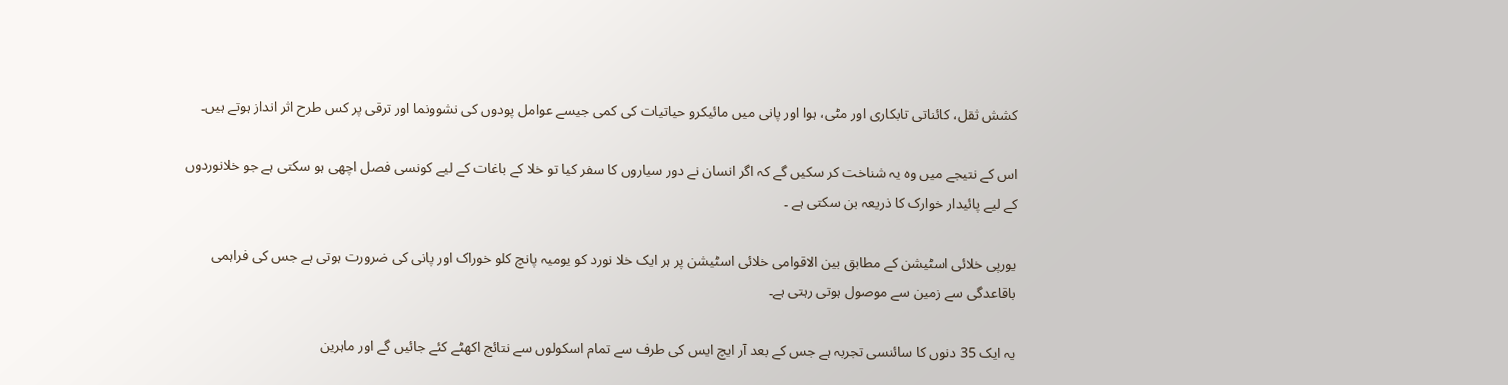کشش ثقل، کائناتی تابکاری اور مٹی، ہوا اور پانی میں مائیکرو حیاتیات کی کمی جیسے عوامل پودوں کی نشوونما اور ترقی پر کس طرح اثر انداز ہوتے ہیں۔

اس کے نتیجے میں وہ یہ شناخت کر سکیں گے کہ اگر انسان نے دور سیاروں کا سفر کیا تو خلا کے باغات کے لیے کونسی فصل اچھی ہو سکتی ہے جو خلانوردوں کے لیے پائیدار خوارک کا ذریعہ بن سکتی ہے ۔

یورپی خلائی اسٹیشن کے مطابق بین الاقوامی خلائی اسٹیشن پر ہر ایک خلا نورد کو یومیہ پانچ کلو خوراک اور پانی کی ضرورت ہوتی ہے جس کی فراہمی باقاعدگی سے زمین سے موصول ہوتی رہتی ہے۔

یہ ایک 35 دنوں کا سائنسی تجربہ ہے جس کے بعد آر ایچ ایس کی طرف سے تمام اسکولوں سے نتائج اکھٹے کئے جائیں گے اور ماہرین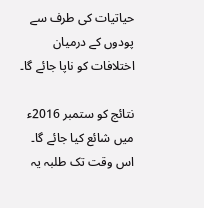حیاتیات کی طرف سے پودوں کے درمیان اختلافات کو ناپا جائے گا۔

نتائج کو ستمبر 2016ء میں شائع کیا جائے گا۔ اس وقت تک طلبہ یہ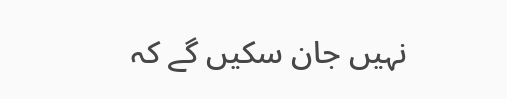نہیں جان سکیں گے کہ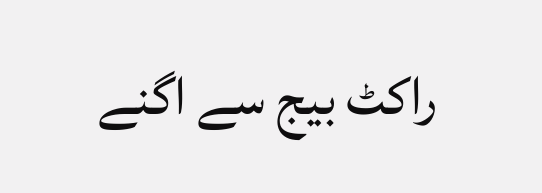راکٹ بیج سے اگنے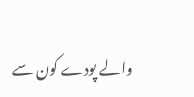والے پودے کون سے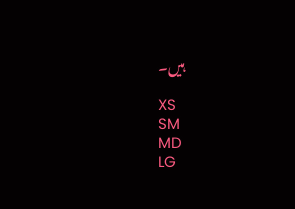ہیں۔

XS
SM
MD
LG